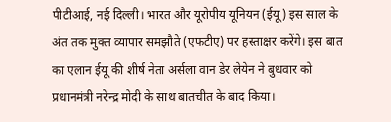पीटीआई, नई दिल्ली। भारत और यूरोपीय यूनियन (ईयू) इस साल के अंत तक मुक्त व्यापार समझौते (एफटीए) पर हस्ताक्षर करेंगे। इस बात का एलान ईयू की शीर्ष नेता अर्सला वान डेर लेयेन ने बुधवार को प्रधानमंत्री नरेन्द्र मोदी के साथ बातचीत के बाद किया।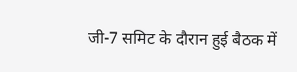जी-7 समिट के दौरान हुई बैठक में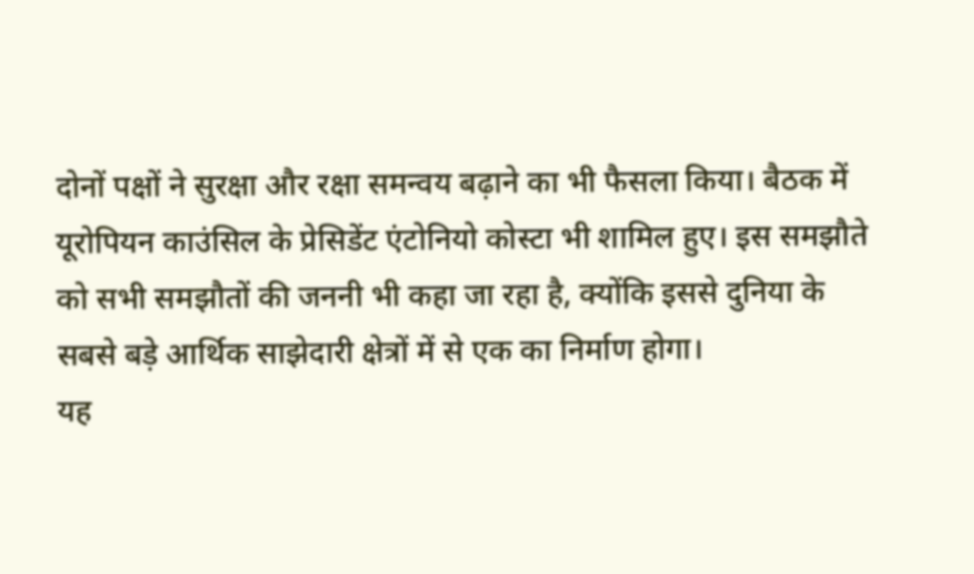दोनों पक्षों ने सुरक्षा और रक्षा समन्वय बढ़ाने का भी फैसला किया। बैठक में यूरोपियन काउंसिल के प्रेसिडेंट एंटोनियो कोस्टा भी शामिल हुए। इस समझौते को सभी समझौतों की जननी भी कहा जा रहा है, क्योंकि इससे दुनिया के सबसे बड़े आर्थिक साझेदारी क्षेत्रों में से एक का निर्माण होगा।
यह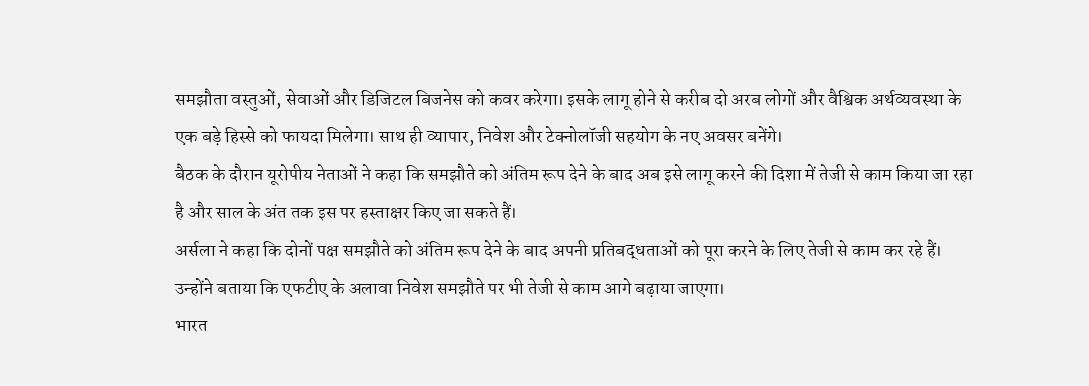समझौता वस्तुओं, सेवाओं और डिजिटल बिजनेस को कवर करेगा। इसके लागू होने से करीब दो अरब लोगों और वैश्विक अर्थव्यवस्था के एक बड़े हिस्से को फायदा मिलेगा। साथ ही व्यापार, निवेश और टेक्नोलॉजी सहयोग के नए अवसर बनेंगे।
बैठक के दौरान यूरोपीय नेताओं ने कहा कि समझौते को अंतिम रूप देने के बाद अब इसे लागू करने की दिशा में तेजी से काम किया जा रहा है और साल के अंत तक इस पर हस्ताक्षर किए जा सकते हैं।
अर्सला ने कहा कि दोनों पक्ष समझौते को अंतिम रूप देने के बाद अपनी प्रतिबद्धताओं को पूरा करने के लिए तेजी से काम कर रहे हैं। उन्होंने बताया कि एफटीए के अलावा निवेश समझौते पर भी तेजी से काम आगे बढ़ाया जाएगा।
भारत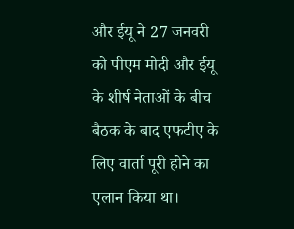और ईयू ने 27 जनवरी को पीएम मोदी और ईयू के शीर्ष नेताओं के बीच बैठक के बाद एफटीए के लिए वार्ता पूरी होने का एलान किया था।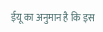ईयू का अनुमान है कि इस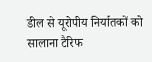डील से यूरोपीय निर्यातकों को सालाना टैरिफ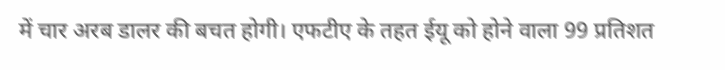में चार अरब डालर की बचत होगी। एफटीए के तहत ईयू को होने वाला 99 प्रतिशत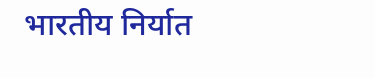भारतीय निर्यात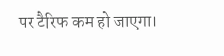पर टैरिफ कम हो जाएगा।